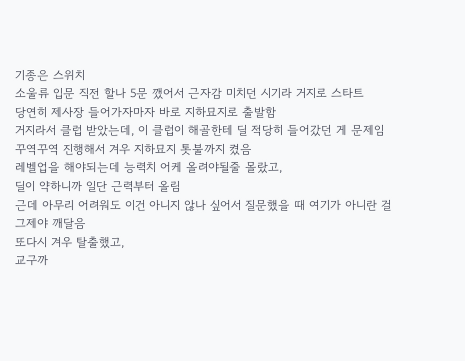기종은 스위치
소울류 입문 직전 할나 5문 깼어서 근자감 미치던 시기라 거지로 스타트
당연히 제사장 들어가자마자 바로 지하묘지로 출발함
거지라서 클럽 받았는데, 이 클럽이 해골한테 딜 적당히 들어갔던 게 문제임
꾸역꾸역 진행해서 겨우 지하묘지 톳불까지 켰음
레벨업을 해야되는데 능력치 어케 올려야될줄 몰랐고,
딜이 약하니까 일단 근력부터 올림
근데 아무리 어려워도 이건 아니지 않나 싶어서 질문했을 때 여기가 아니란 걸 그제야 깨달음
또다시 겨우 탈출했고,
교구까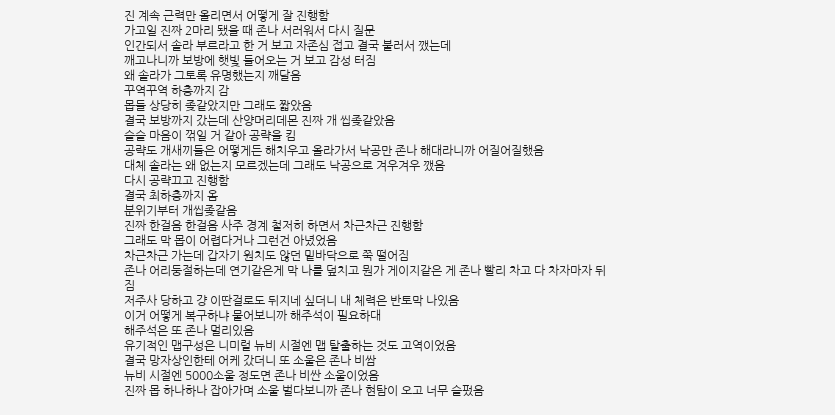진 계속 근력만 올리면서 어떻게 잘 진행함
가고일 진짜 2마리 됐을 때 존나 서러워서 다시 질문
인간되서 솔라 부르라고 한 거 보고 자존심 접고 결국 불러서 깼는데
깨고나니까 보방에 햇빛 들어오는 거 보고 감성 터짐
왜 솔라가 그토록 유명했는지 깨달음
꾸역꾸역 하층까지 감
몹들 상당히 좆같았지만 그래도 짧았음
결국 보방까지 갔는데 산양머리데몬 진짜 개 씹좆같았음
슬슬 마음이 꺾일 거 같아 공략을 킴
공략도 개새끼들은 어떻게든 해치우고 올라가서 낙공만 존나 해대라니까 어질어질했음
대체 솔라는 왜 없는지 모르겠는데 그래도 낙공으로 겨우겨우 깼음
다시 공략끄고 진행함
결국 최하층까지 옴
분위기부터 개씹좆같음
진짜 한걸음 한걸음 사주 경계 철저히 하면서 차근차근 진행함
그래도 막 몹이 어렵다거나 그런건 아녔었음
차근차근 가는데 갑자기 원치도 않던 밑바닥으로 쭉 떨어짐
존나 어리둥절하는데 연기같은게 막 나를 덮치고 뭔가 게이지같은 게 존나 빨리 차고 다 차자마자 뒤짐
저주사 당하고 걍 이딴걸로도 뒤지네 싶더니 내 체력은 반토막 나있음
이거 어떻게 복구하냐 물어보니까 해주석이 필요하대
해주석은 또 존나 멀리있음
유기적인 맵구성은 니미럴 뉴비 시절엔 맵 탈출하는 것도 고역이었음
결국 망자상인한테 어케 갔더니 또 소울은 존나 비쌈
뉴비 시절엔 5000소울 정도면 존나 비싼 소울이었음
진짜 몹 하나하나 잡아가며 소울 벌다보니까 존나 현탐이 오고 너무 슬펐음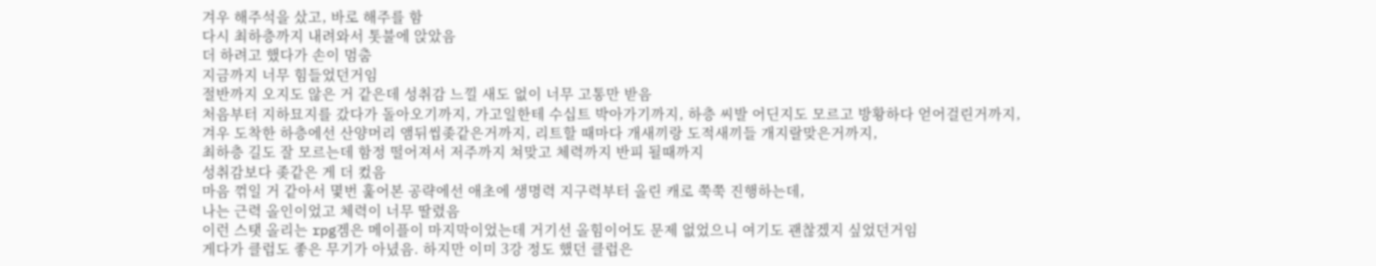겨우 해주석을 샀고, 바로 해주를 함
다시 최하층까지 내려와서 톳불에 앉았음
더 하려고 했다가 손이 멈춤
지금까지 너무 힘들었던거임
절반까지 오지도 않은 거 같은데 성취감 느낄 새도 없이 너무 고통만 받음
처음부터 지하묘지를 갔다가 돌아오기까지, 가고일한테 수십트 박아가기까지, 하층 씨발 어딘지도 모르고 방황하다 얻어걸린거까지,
겨우 도착한 하층에선 산양머리 앰뒤씹좆같은거까지, 리트할 때마다 개새끼랑 도적새끼들 개지랄맞은거까지,
최하층 길도 잘 모르는데 함정 떨어져서 저주까지 쳐맞고 체력까지 반피 될때까지
성취감보다 좆같은 게 더 컸음
마음 꺾일 거 같아서 몇번 훑어본 공략에선 애초에 생명력 지구력부터 올린 캐로 쭉쭉 진행하는데,
나는 근력 올인이었고 체력이 너무 딸렸음
이런 스탯 올리는 rpg겜은 메이플이 마지막이었는데 거기선 올힘이어도 문제 없었으니 여기도 괜찮겠지 싶었던거임
게다가 클럽도 좋은 무기가 아녔음. 하지만 이미 3강 정도 했던 클럽은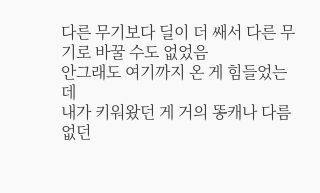다른 무기보다 딜이 더 쌔서 다른 무기로 바꿀 수도 없었음
안그래도 여기까지 온 게 힘들었는데
내가 키워왔던 게 거의 똥캐나 다름 없던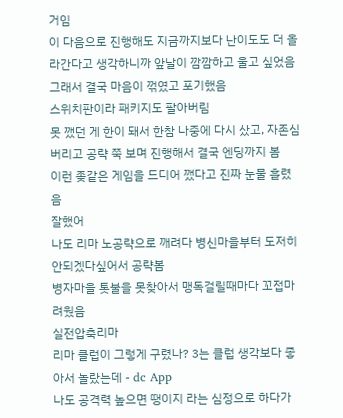거임
이 다음으로 진행해도 지금까지보다 난이도도 더 올라간다고 생각하니까 앞날이 깜깜하고 울고 싶었음
그래서 결국 마음이 꺾였고 포기했음
스위치판이라 패키지도 팔아버림
못 깼던 게 한이 돼서 한참 나중에 다시 샀고, 자존심 버리고 공략 쭉 보며 진행해서 결국 엔딩까지 봄
이런 좆같은 게임을 드디어 깼다고 진짜 눈물 흘렸음
잘했어
나도 리마 노공략으로 깨려다 병신마을부터 도저히 안되겠다싶어서 공략봄
병자마을 톳불을 못찾아서 맹독걸릴때마다 꼬접마려웠음
실전압축리마
리마 클럽이 그렇게 구렸나? 3는 클럽 생각보다 좋아서 놀랐는데 - dc App
나도 공격력 높으면 땡이지 라는 심정으로 하다가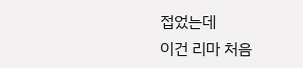접었는데
이건 리마 처음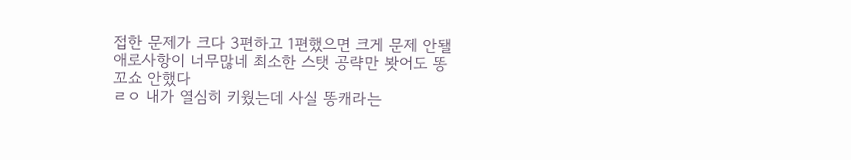접한 문제가 크다 3편하고 1편했으면 크게 문제 안됄 애로사항이 너무많네 최소한 스탯 공략만 봣어도 똥꼬쇼 안했다
ㄹㅇ 내가 열심히 키웠는데 사실 똥캐라는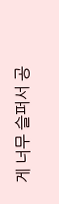게 너무 슬퍼서 공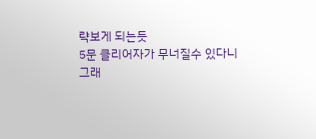략보게 되는듯
5문 클리어자가 무너질수 있다니
그래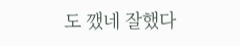도 깼네 잘했다